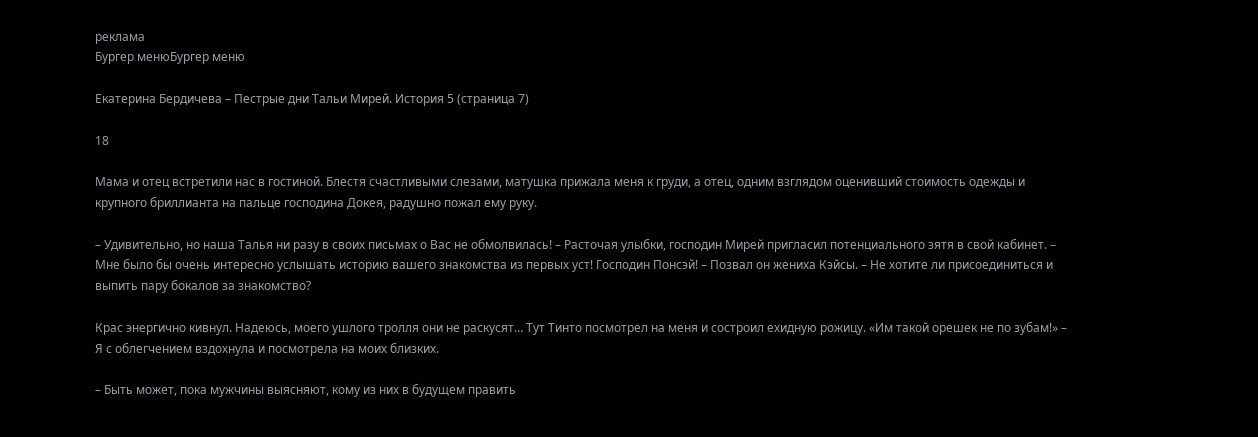реклама
Бургер менюБургер меню

Екатерина Бердичева – Пестрые дни Тальи Мирей. История 5 (страница 7)

18

Мама и отец встретили нас в гостиной. Блестя счастливыми слезами, матушка прижала меня к груди, а отец, одним взглядом оценивший стоимость одежды и крупного бриллианта на пальце господина Докея, радушно пожал ему руку.

– Удивительно, но наша Талья ни разу в своих письмах о Вас не обмолвилась! – Расточая улыбки, господин Мирей пригласил потенциального зятя в свой кабинет. – Мне было бы очень интересно услышать историю вашего знакомства из первых уст! Господин Понсэй! – Позвал он жениха Кэйсы. – Не хотите ли присоединиться и выпить пару бокалов за знакомство?

Крас энергично кивнул. Надеюсь, моего ушлого тролля они не раскусят… Тут Тинто посмотрел на меня и состроил ехидную рожицу. «Им такой орешек не по зубам!» – Я с облегчением вздохнула и посмотрела на моих близких.

– Быть может, пока мужчины выясняют, кому из них в будущем править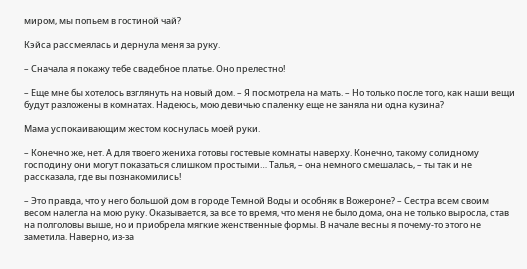миром, мы попьем в гостиной чай?

Кэйса рассмеялась и дернула меня за руку.

– Сначала я покажу тебе свадебное платье. Оно прелестно!

– Еще мне бы хотелось взглянуть на новый дом. – Я посмотрела на мать. – Но только после того, как наши вещи будут разложены в комнатах. Надеюсь, мою девичью спаленку еще не заняла ни одна кузина?

Мама успокаивающим жестом коснулась моей руки.

– Конечно же, нет. А для твоего жениха готовы гостевые комнаты наверху. Конечно, такому солидному господину они могут показаться слишком простыми… Талья, – она немного смешалась, – ты так и не рассказала, где вы познакомились!

– Это правда, что у него большой дом в городе Темной Воды и особняк в Вожероне? – Сестра всем своим весом налегла на мою руку. Оказывается, за все то время, что меня не было дома, она не только выросла, став на полголовы выше, но и приобрела мягкие женственные формы. В начале весны я почему-то этого не заметила. Наверно, из-за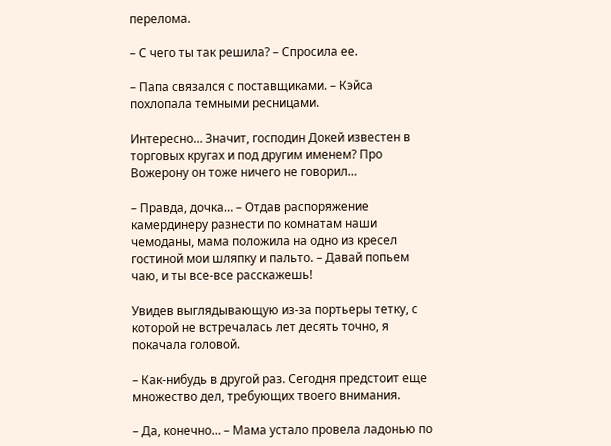перелома.

– С чего ты так решила? – Спросила ее.

– Папа связался с поставщиками. – Кэйса похлопала темными ресницами.

Интересно… Значит, господин Докей известен в торговых кругах и под другим именем? Про Вожерону он тоже ничего не говорил…

– Правда, дочка… – Отдав распоряжение камердинеру разнести по комнатам наши чемоданы, мама положила на одно из кресел гостиной мои шляпку и пальто. – Давай попьем чаю, и ты все-все расскажешь!

Увидев выглядывающую из-за портьеры тетку, с которой не встречалась лет десять точно, я покачала головой.

– Как-нибудь в другой раз. Сегодня предстоит еще множество дел, требующих твоего внимания.

– Да, конечно… – Мама устало провела ладонью по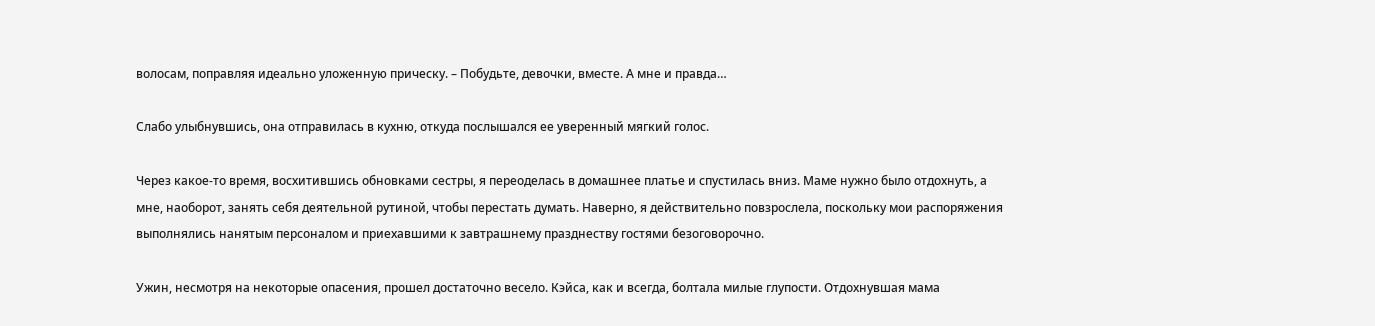волосам, поправляя идеально уложенную прическу. – Побудьте, девочки, вместе. А мне и правда…

Слабо улыбнувшись, она отправилась в кухню, откуда послышался ее уверенный мягкий голос.

Через какое-то время, восхитившись обновками сестры, я переоделась в домашнее платье и спустилась вниз. Маме нужно было отдохнуть, а мне, наоборот, занять себя деятельной рутиной, чтобы перестать думать. Наверно, я действительно повзрослела, поскольку мои распоряжения выполнялись нанятым персоналом и приехавшими к завтрашнему празднеству гостями безоговорочно.

Ужин, несмотря на некоторые опасения, прошел достаточно весело. Кэйса, как и всегда, болтала милые глупости. Отдохнувшая мама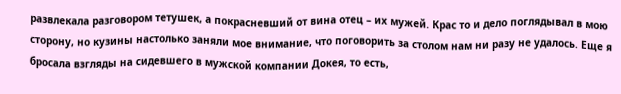развлекала разговором тетушек, а покрасневший от вина отец – их мужей. Крас то и дело поглядывал в мою сторону, но кузины настолько заняли мое внимание, что поговорить за столом нам ни разу не удалось. Еще я бросала взгляды на сидевшего в мужской компании Докея, то есть,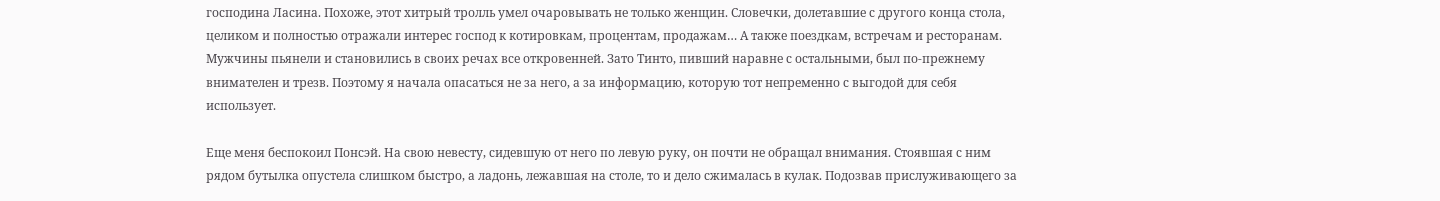господина Ласина. Похоже, этот хитрый тролль умел очаровывать не только женщин. Словечки, долетавшие с другого конца стола, целиком и полностью отражали интерес господ к котировкам, процентам, продажам… А также поездкам, встречам и ресторанам. Мужчины пьянели и становились в своих речах все откровенней. Зато Тинто, пивший наравне с остальными, был по-прежнему внимателен и трезв. Поэтому я начала опасаться не за него, а за информацию, которую тот непременно с выгодой для себя использует.

Еще меня беспокоил Понсэй. На свою невесту, сидевшую от него по левую руку, он почти не обращал внимания. Стоявшая с ним рядом бутылка опустела слишком быстро, а ладонь, лежавшая на столе, то и дело сжималась в кулак. Подозвав прислуживающего за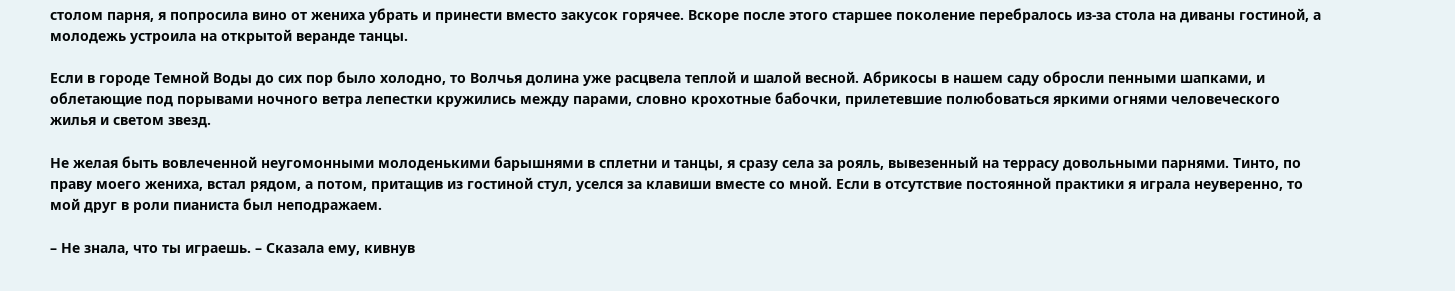столом парня, я попросила вино от жениха убрать и принести вместо закусок горячее. Вскоре после этого старшее поколение перебралось из-за стола на диваны гостиной, а молодежь устроила на открытой веранде танцы.

Если в городе Темной Воды до сих пор было холодно, то Волчья долина уже расцвела теплой и шалой весной. Абрикосы в нашем саду обросли пенными шапками, и облетающие под порывами ночного ветра лепестки кружились между парами, словно крохотные бабочки, прилетевшие полюбоваться яркими огнями человеческого жилья и светом звезд.

Не желая быть вовлеченной неугомонными молоденькими барышнями в сплетни и танцы, я сразу села за рояль, вывезенный на террасу довольными парнями. Тинто, по праву моего жениха, встал рядом, а потом, притащив из гостиной стул, уселся за клавиши вместе со мной. Если в отсутствие постоянной практики я играла неуверенно, то мой друг в роли пианиста был неподражаем.

– Не знала, что ты играешь. – Сказала ему, кивнув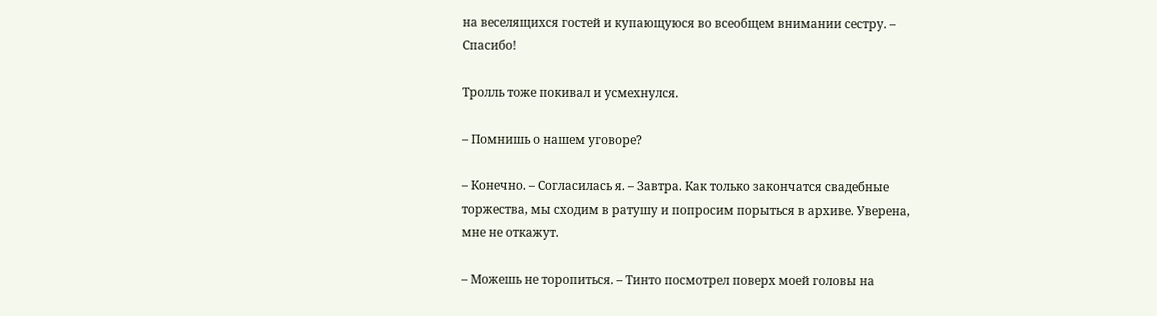на веселящихся гостей и купающуюся во всеобщем внимании сестру. – Спасибо!

Тролль тоже покивал и усмехнулся.

– Помнишь о нашем уговоре?

– Конечно. – Согласилась я. – Завтра. Как только закончатся свадебные торжества, мы сходим в ратушу и попросим порыться в архиве. Уверена, мне не откажут.

– Можешь не торопиться. – Тинто посмотрел поверх моей головы на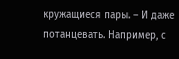кружащиеся пары. – И даже потанцевать. Например, с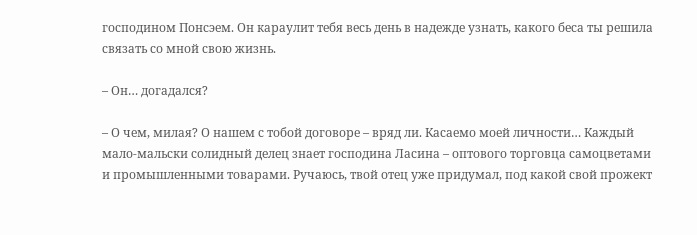господином Понсэем. Он караулит тебя весь день в надежде узнать, какого беса ты решила связать со мной свою жизнь.

– Он… догадался?

– О чем, милая? О нашем с тобой договоре – вряд ли. Касаемо моей личности… Каждый мало-мальски солидный делец знает господина Ласина – оптового торговца самоцветами и промышленными товарами. Ручаюсь, твой отец уже придумал, под какой свой прожект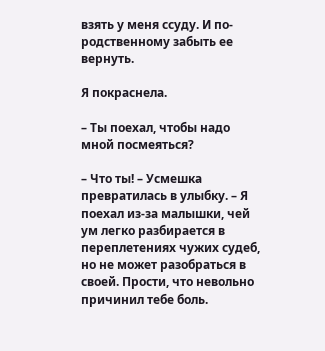взять у меня ссуду. И по-родственному забыть ее вернуть.

Я покраснела.

– Ты поехал, чтобы надо мной посмеяться?

– Что ты! – Усмешка превратилась в улыбку. – Я поехал из-за малышки, чей ум легко разбирается в переплетениях чужих судеб, но не может разобраться в своей. Прости, что невольно причинил тебе боль.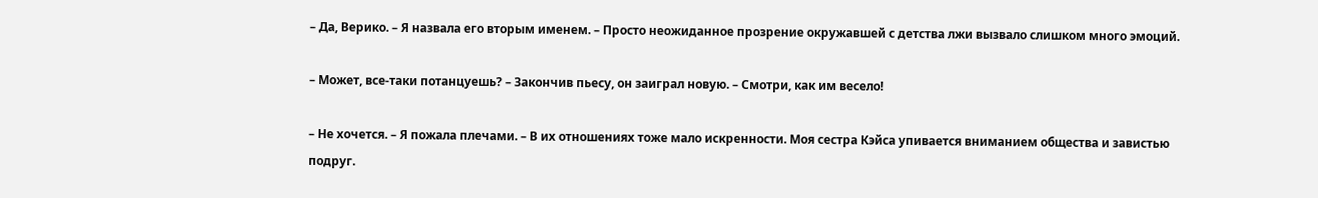– Да, Верико. – Я назвала его вторым именем. – Просто неожиданное прозрение окружавшей с детства лжи вызвало слишком много эмоций.

– Может, все-таки потанцуешь? – Закончив пьесу, он заиграл новую. – Смотри, как им весело!

– Не хочется. – Я пожала плечами. – В их отношениях тоже мало искренности. Моя сестра Кэйса упивается вниманием общества и завистью подруг.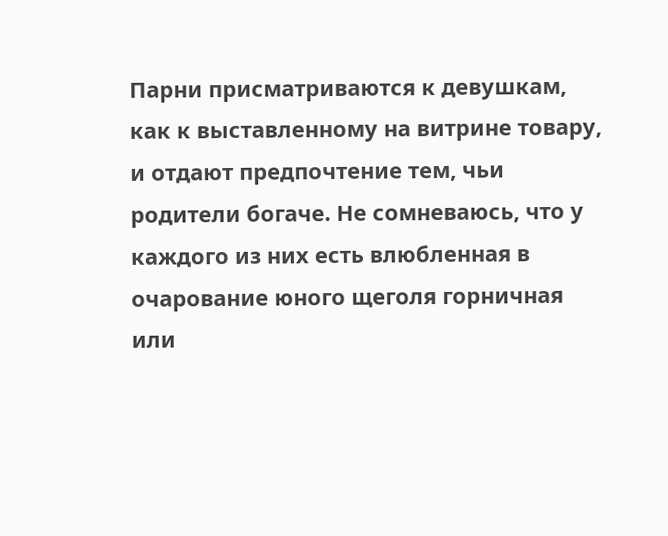Парни присматриваются к девушкам, как к выставленному на витрине товару, и отдают предпочтение тем, чьи родители богаче. Не сомневаюсь, что у каждого из них есть влюбленная в очарование юного щеголя горничная или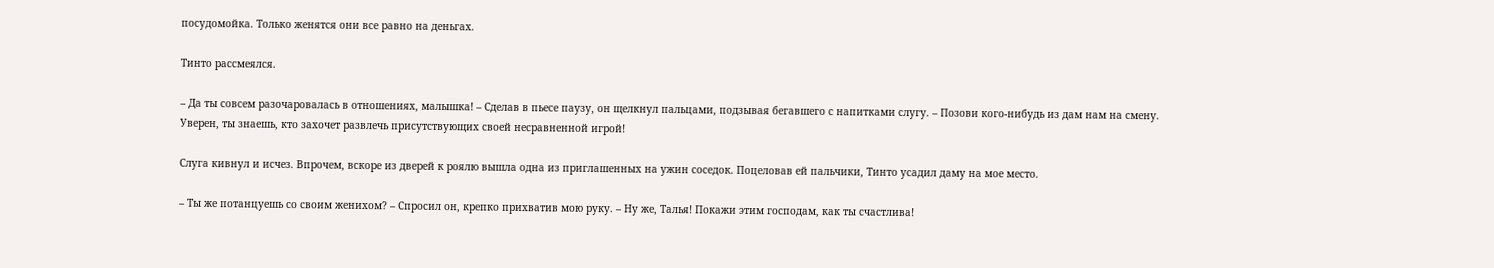посудомойка. Только женятся они все равно на деньгах.

Тинто рассмеялся.

– Да ты совсем разочаровалась в отношениях, малышка! – Сделав в пьесе паузу, он щелкнул пальцами, подзывая бегавшего с напитками слугу. – Позови кого-нибудь из дам нам на смену. Уверен, ты знаешь, кто захочет развлечь присутствующих своей несравненной игрой!

Слуга кивнул и исчез. Впрочем, вскоре из дверей к роялю вышла одна из приглашенных на ужин соседок. Поцеловав ей пальчики, Тинто усадил даму на мое место.

– Ты же потанцуешь со своим женихом? – Спросил он, крепко прихватив мою руку. – Ну же, Талья! Покажи этим господам, как ты счастлива!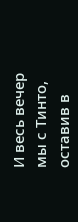И весь вечер мы с Тинто, оставив в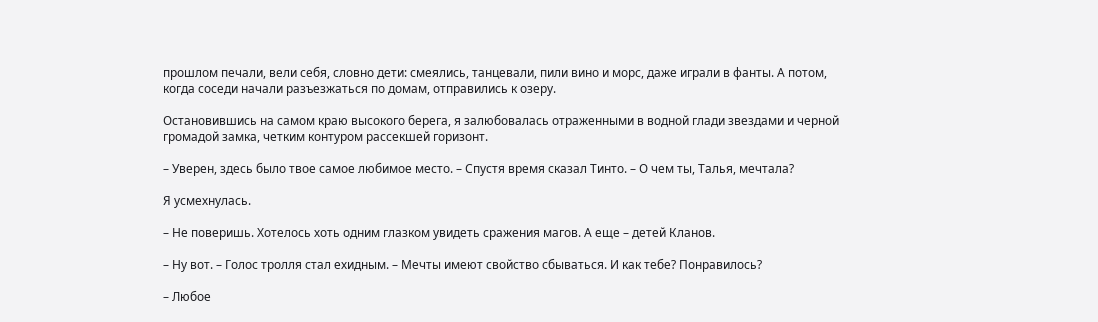прошлом печали, вели себя, словно дети: смеялись, танцевали, пили вино и морс, даже играли в фанты. А потом, когда соседи начали разъезжаться по домам, отправились к озеру.

Остановившись на самом краю высокого берега, я залюбовалась отраженными в водной глади звездами и черной громадой замка, четким контуром рассекшей горизонт.

– Уверен, здесь было твое самое любимое место. – Спустя время сказал Тинто. – О чем ты, Талья, мечтала?

Я усмехнулась.

– Не поверишь. Хотелось хоть одним глазком увидеть сражения магов. А еще – детей Кланов.

– Ну вот. – Голос тролля стал ехидным. – Мечты имеют свойство сбываться. И как тебе? Понравилось?

– Любое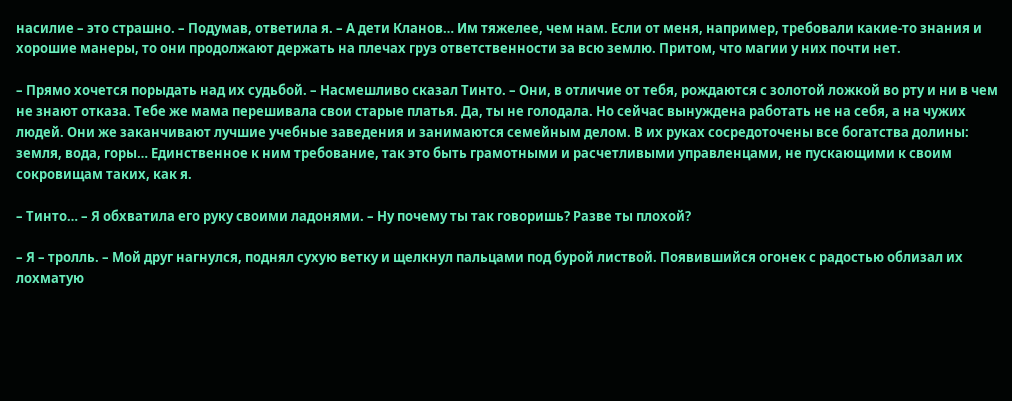насилие – это страшно. – Подумав, ответила я. – А дети Кланов… Им тяжелее, чем нам. Если от меня, например, требовали какие-то знания и хорошие манеры, то они продолжают держать на плечах груз ответственности за всю землю. Притом, что магии у них почти нет.

– Прямо хочется порыдать над их судьбой. – Насмешливо сказал Тинто. – Они, в отличие от тебя, рождаются с золотой ложкой во рту и ни в чем не знают отказа. Тебе же мама перешивала свои старые платья. Да, ты не голодала. Но сейчас вынуждена работать не на себя, а на чужих людей. Они же заканчивают лучшие учебные заведения и занимаются семейным делом. В их руках сосредоточены все богатства долины: земля, вода, горы… Единственное к ним требование, так это быть грамотными и расчетливыми управленцами, не пускающими к своим сокровищам таких, как я.

– Тинто… – Я обхватила его руку своими ладонями. – Ну почему ты так говоришь? Разве ты плохой?

– Я – тролль. – Мой друг нагнулся, поднял сухую ветку и щелкнул пальцами под бурой листвой. Появившийся огонек с радостью облизал их лохматую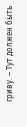гриву. – Тут должен быть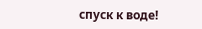спуск к воде!